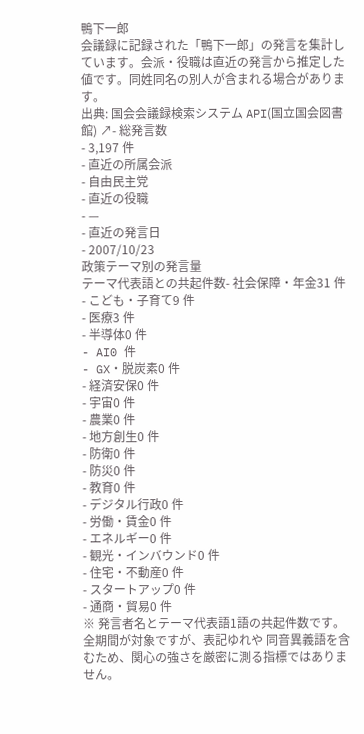鴨下一郎
会議録に記録された「鴨下一郎」の発言を集計しています。会派・役職は直近の発言から推定した値です。同姓同名の別人が含まれる場合があります。
出典: 国会会議録検索システム API(国立国会図書館) ↗- 総発言数
- 3,197 件
- 直近の所属会派
- 自由民主党
- 直近の役職
- —
- 直近の発言日
- 2007/10/23
政策テーマ別の発言量
テーマ代表語との共起件数- 社会保障・年金31 件
- こども・子育て9 件
- 医療3 件
- 半導体0 件
- AI0 件
- GX・脱炭素0 件
- 経済安保0 件
- 宇宙0 件
- 農業0 件
- 地方創生0 件
- 防衛0 件
- 防災0 件
- 教育0 件
- デジタル行政0 件
- 労働・賃金0 件
- エネルギー0 件
- 観光・インバウンド0 件
- 住宅・不動産0 件
- スタートアップ0 件
- 通商・貿易0 件
※ 発言者名とテーマ代表語1語の共起件数です。全期間が対象ですが、表記ゆれや 同音異義語を含むため、関心の強さを厳密に測る指標ではありません。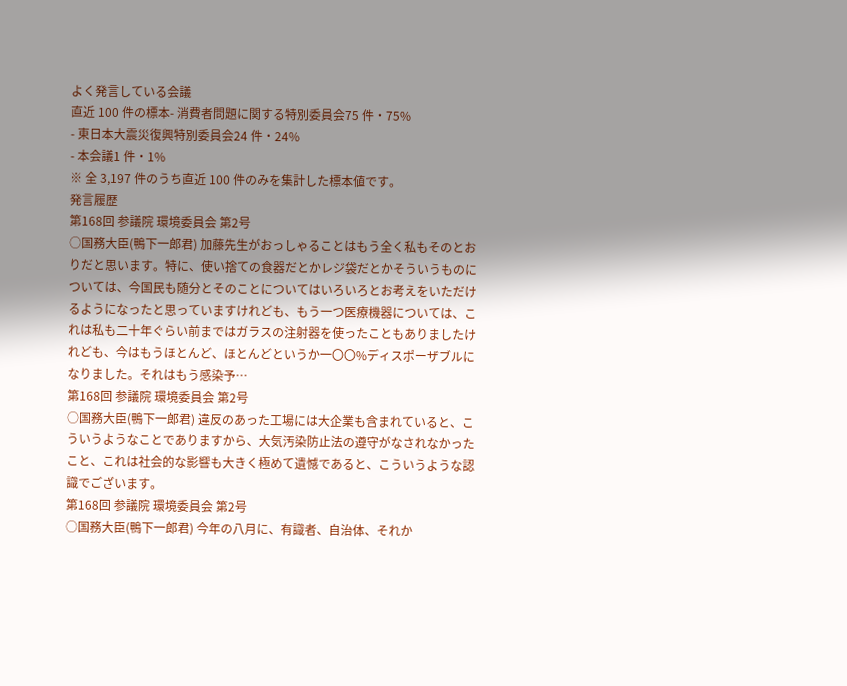よく発言している会議
直近 100 件の標本- 消費者問題に関する特別委員会75 件・75%
- 東日本大震災復興特別委員会24 件・24%
- 本会議1 件・1%
※ 全 3,197 件のうち直近 100 件のみを集計した標本値です。
発言履歴
第168回 参議院 環境委員会 第2号
○国務大臣(鴨下一郎君) 加藤先生がおっしゃることはもう全く私もそのとおりだと思います。特に、使い捨ての食器だとかレジ袋だとかそういうものについては、今国民も随分とそのことについてはいろいろとお考えをいただけるようになったと思っていますけれども、もう一つ医療機器については、これは私も二十年ぐらい前まではガラスの注射器を使ったこともありましたけれども、今はもうほとんど、ほとんどというか一〇〇%ディスポーザブルになりました。それはもう感染予…
第168回 参議院 環境委員会 第2号
○国務大臣(鴨下一郎君) 違反のあった工場には大企業も含まれていると、こういうようなことでありますから、大気汚染防止法の遵守がなされなかったこと、これは社会的な影響も大きく極めて遺憾であると、こういうような認識でございます。
第168回 参議院 環境委員会 第2号
○国務大臣(鴨下一郎君) 今年の八月に、有識者、自治体、それか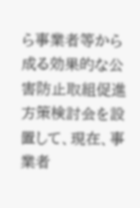ら事業者等から成る効果的な公害防止取組促進方策検討会を設置して、現在、事業者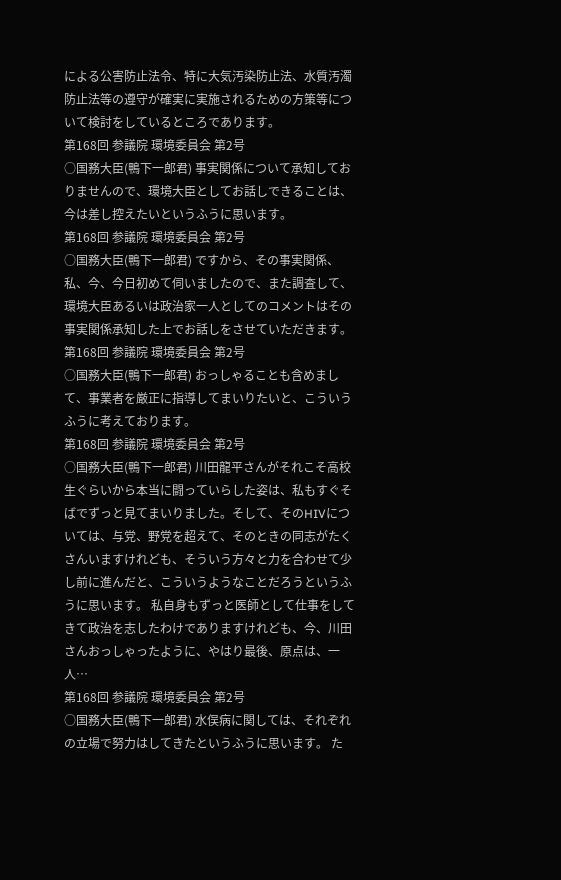による公害防止法令、特に大気汚染防止法、水質汚濁防止法等の遵守が確実に実施されるための方策等について検討をしているところであります。
第168回 参議院 環境委員会 第2号
○国務大臣(鴨下一郎君) 事実関係について承知しておりませんので、環境大臣としてお話しできることは、今は差し控えたいというふうに思います。
第168回 参議院 環境委員会 第2号
○国務大臣(鴨下一郎君) ですから、その事実関係、私、今、今日初めて伺いましたので、また調査して、環境大臣あるいは政治家一人としてのコメントはその事実関係承知した上でお話しをさせていただきます。
第168回 参議院 環境委員会 第2号
○国務大臣(鴨下一郎君) おっしゃることも含めまして、事業者を厳正に指導してまいりたいと、こういうふうに考えております。
第168回 参議院 環境委員会 第2号
○国務大臣(鴨下一郎君) 川田龍平さんがそれこそ高校生ぐらいから本当に闘っていらした姿は、私もすぐそばでずっと見てまいりました。そして、そのHIVについては、与党、野党を超えて、そのときの同志がたくさんいますけれども、そういう方々と力を合わせて少し前に進んだと、こういうようなことだろうというふうに思います。 私自身もずっと医師として仕事をしてきて政治を志したわけでありますけれども、今、川田さんおっしゃったように、やはり最後、原点は、一人…
第168回 参議院 環境委員会 第2号
○国務大臣(鴨下一郎君) 水俣病に関しては、それぞれの立場で努力はしてきたというふうに思います。 た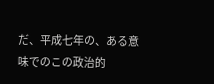だ、平成七年の、ある意味でのこの政治的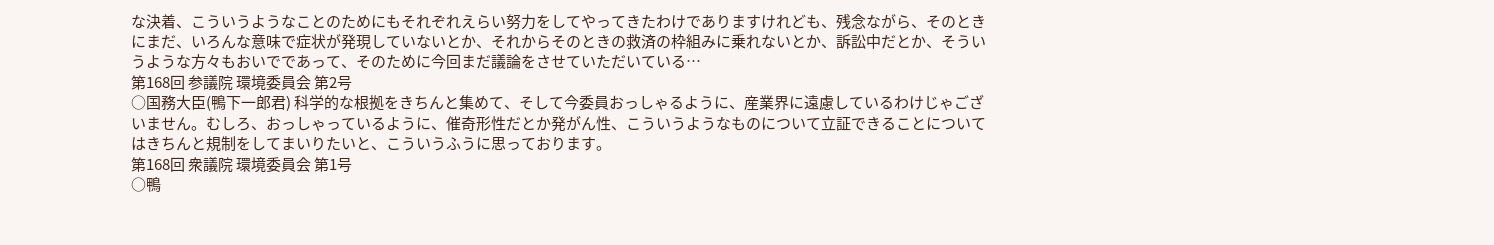な決着、こういうようなことのためにもそれぞれえらい努力をしてやってきたわけでありますけれども、残念ながら、そのときにまだ、いろんな意味で症状が発現していないとか、それからそのときの救済の枠組みに乗れないとか、訴訟中だとか、そういうような方々もおいでであって、そのために今回まだ議論をさせていただいている…
第168回 参議院 環境委員会 第2号
○国務大臣(鴨下一郎君) 科学的な根拠をきちんと集めて、そして今委員おっしゃるように、産業界に遠慮しているわけじゃございません。むしろ、おっしゃっているように、催奇形性だとか発がん性、こういうようなものについて立証できることについてはきちんと規制をしてまいりたいと、こういうふうに思っております。
第168回 衆議院 環境委員会 第1号
○鴨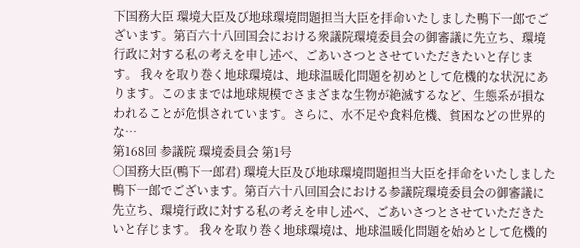下国務大臣 環境大臣及び地球環境問題担当大臣を拝命いたしました鴨下一郎でございます。第百六十八回国会における衆議院環境委員会の御審議に先立ち、環境行政に対する私の考えを申し述べ、ごあいさつとさせていただきたいと存じます。 我々を取り巻く地球環境は、地球温暖化問題を初めとして危機的な状況にあります。このままでは地球規模でさまざまな生物が絶滅するなど、生態系が損なわれることが危惧されています。さらに、水不足や食料危機、貧困などの世界的な…
第168回 参議院 環境委員会 第1号
○国務大臣(鴨下一郎君) 環境大臣及び地球環境問題担当大臣を拝命をいたしました鴨下一郎でございます。第百六十八回国会における参議院環境委員会の御審議に先立ち、環境行政に対する私の考えを申し述べ、ごあいさつとさせていただきたいと存じます。 我々を取り巻く地球環境は、地球温暖化問題を始めとして危機的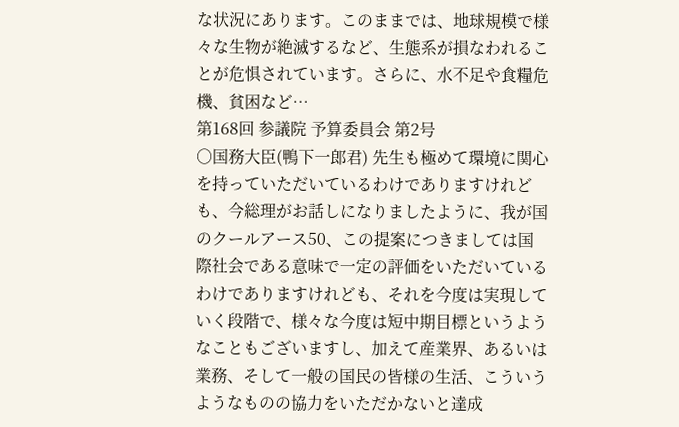な状況にあります。このままでは、地球規模で様々な生物が絶滅するなど、生態系が損なわれることが危惧されています。さらに、水不足や食糧危機、貧困など…
第168回 参議院 予算委員会 第2号
○国務大臣(鴨下一郎君) 先生も極めて環境に関心を持っていただいているわけでありますけれども、今総理がお話しになりましたように、我が国のクールアース50、この提案につきましては国際社会である意味で一定の評価をいただいているわけでありますけれども、それを今度は実現していく段階で、様々な今度は短中期目標というようなこともございますし、加えて産業界、あるいは業務、そして一般の国民の皆様の生活、こういうようなものの協力をいただかないと達成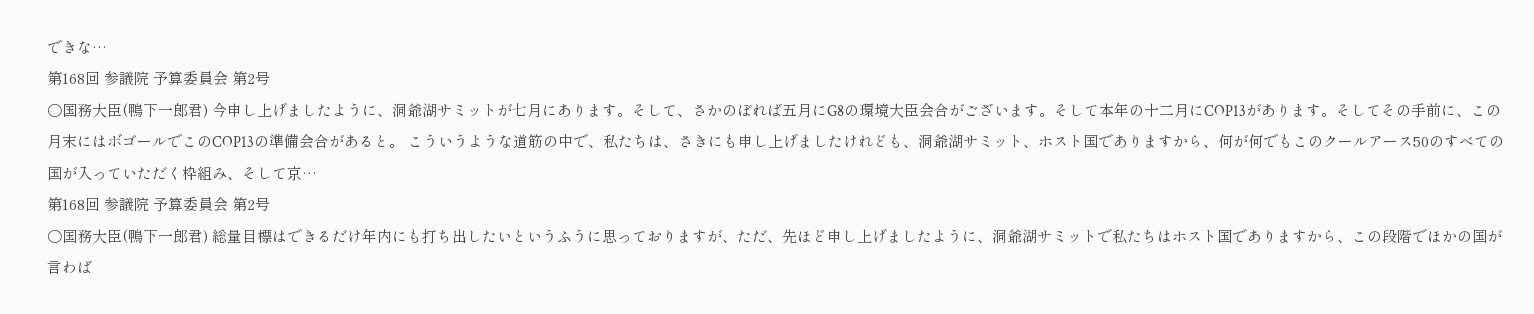できな…
第168回 参議院 予算委員会 第2号
○国務大臣(鴨下一郎君) 今申し上げましたように、洞爺湖サミットが七月にあります。そして、さかのぼれば五月にG8の環境大臣会合がございます。そして本年の十二月にCOP13があります。そしてその手前に、この月末にはボゴールでこのCOP13の準備会合があると。 こういうような道筋の中で、私たちは、さきにも申し上げましたけれども、洞爺湖サミット、ホスト国でありますから、何が何でもこのクールアース50のすべての国が入っていただく枠組み、そして京…
第168回 参議院 予算委員会 第2号
○国務大臣(鴨下一郎君) 総量目標はできるだけ年内にも打ち出したいというふうに思っておりますが、ただ、先ほど申し上げましたように、洞爺湖サミットで私たちはホスト国でありますから、この段階でほかの国が言わば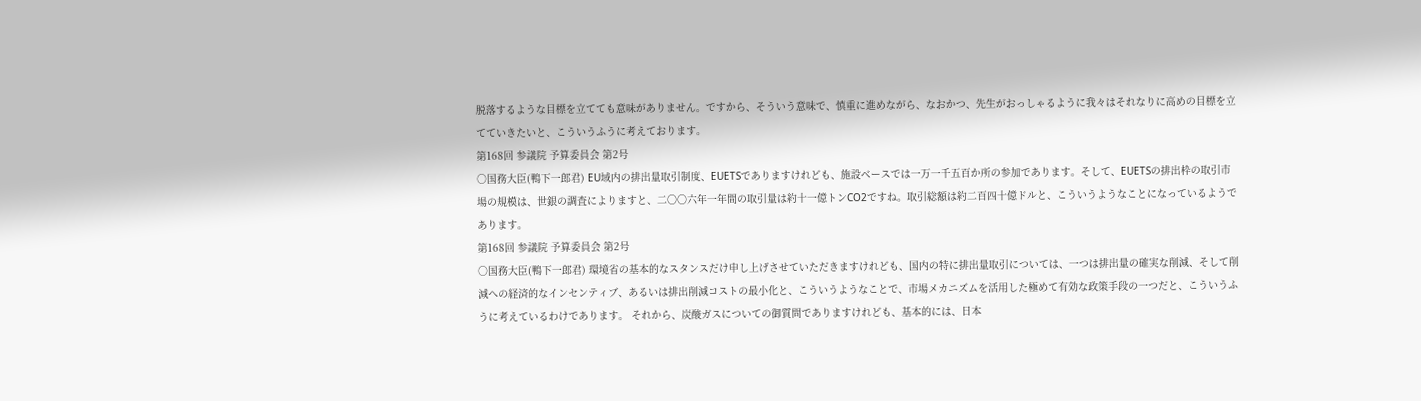脱落するような目標を立てても意味がありません。ですから、そういう意味で、慎重に進めながら、なおかつ、先生がおっしゃるように我々はそれなりに高めの目標を立てていきたいと、こういうふうに考えております。
第168回 参議院 予算委員会 第2号
○国務大臣(鴨下一郎君) EU域内の排出量取引制度、EUETSでありますけれども、施設ベースでは一万一千五百か所の参加であります。そして、EUETSの排出枠の取引市場の規模は、世銀の調査によりますと、二〇〇六年一年間の取引量は約十一億トンCO2ですね。取引総額は約二百四十億ドルと、こういうようなことになっているようであります。
第168回 参議院 予算委員会 第2号
○国務大臣(鴨下一郎君) 環境省の基本的なスタンスだけ申し上げさせていただきますけれども、国内の特に排出量取引については、一つは排出量の確実な削減、そして削減への経済的なインセンティブ、あるいは排出削減コストの最小化と、こういうようなことで、市場メカニズムを活用した極めて有効な政策手段の一つだと、こういうふうに考えているわけであります。 それから、炭酸ガスについての御質問でありますけれども、基本的には、日本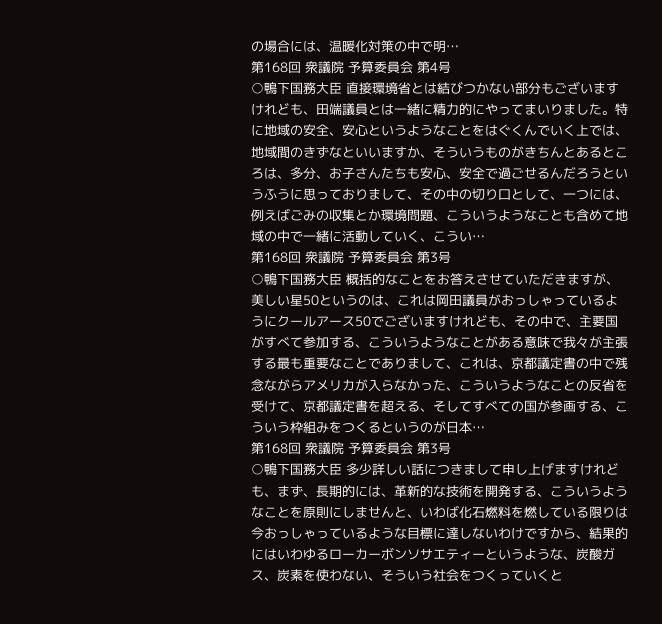の場合には、温暖化対策の中で明…
第168回 衆議院 予算委員会 第4号
○鴨下国務大臣 直接環境省とは結びつかない部分もございますけれども、田端議員とは一緒に精力的にやってまいりました。特に地域の安全、安心というようなことをはぐくんでいく上では、地域間のきずなといいますか、そういうものがきちんとあるところは、多分、お子さんたちも安心、安全で過ごせるんだろうというふうに思っておりまして、その中の切り口として、一つには、例えばごみの収集とか環境問題、こういうようなことも含めて地域の中で一緒に活動していく、こうい…
第168回 衆議院 予算委員会 第3号
○鴨下国務大臣 概括的なことをお答えさせていただきますが、美しい星50というのは、これは岡田議員がおっしゃっているようにクールアース50でございますけれども、その中で、主要国がすべて参加する、こういうようなことがある意味で我々が主張する最も重要なことでありまして、これは、京都議定書の中で残念ながらアメリカが入らなかった、こういうようなことの反省を受けて、京都議定書を超える、そしてすべての国が参画する、こういう枠組みをつくるというのが日本…
第168回 衆議院 予算委員会 第3号
○鴨下国務大臣 多少詳しい話につきまして申し上げますけれども、まず、長期的には、革新的な技術を開発する、こういうようなことを原則にしませんと、いわば化石燃料を燃している限りは今おっしゃっているような目標に達しないわけですから、結果的にはいわゆるローカーボンソサエティーというような、炭酸ガス、炭素を使わない、そういう社会をつくっていくと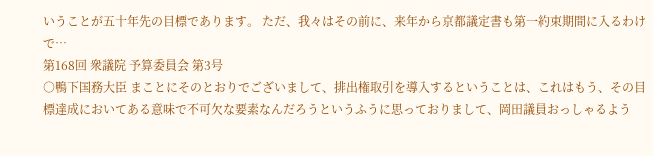いうことが五十年先の目標であります。 ただ、我々はその前に、来年から京都議定書も第一約束期間に入るわけで…
第168回 衆議院 予算委員会 第3号
○鴨下国務大臣 まことにそのとおりでございまして、排出権取引を導入するということは、これはもう、その目標達成においてある意味で不可欠な要素なんだろうというふうに思っておりまして、岡田議員おっしゃるよう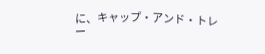に、キャップ・アンド・トレー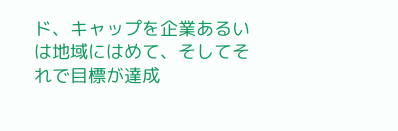ド、キャップを企業あるいは地域にはめて、そしてそれで目標が達成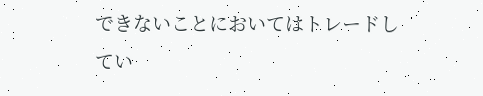できないことにおいてはトレードしてい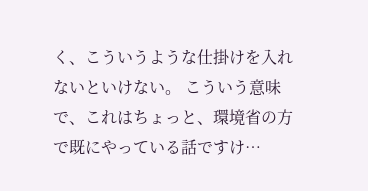く、こういうような仕掛けを入れないといけない。 こういう意味で、これはちょっと、環境省の方で既にやっている話ですけ…